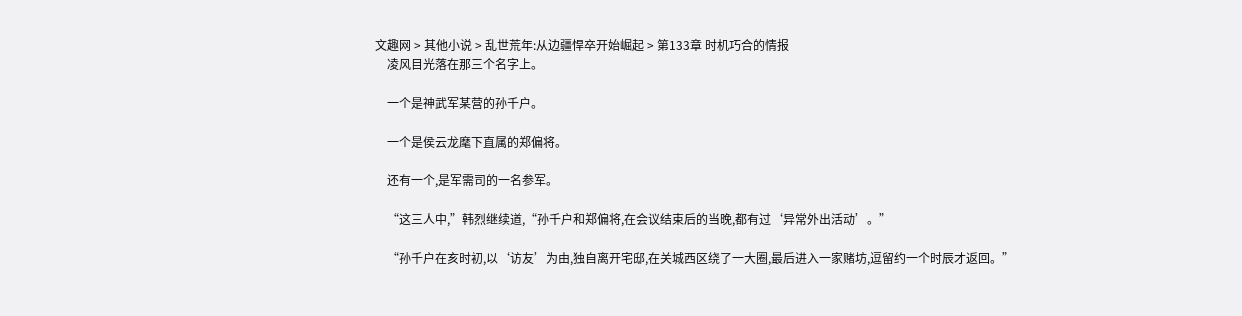文趣网 > 其他小说 > 乱世荒年:从边疆悍卒开始崛起 > 第133章 时机巧合的情报
    凌风目光落在那三个名字上。

    一个是神武军某营的孙千户。

    一个是侯云龙麾下直属的郑偏将。

    还有一个,是军需司的一名参军。

    “这三人中,”韩烈继续道,“孙千户和郑偏将,在会议结束后的当晚,都有过‘异常外出活动’。”

    “孙千户在亥时初,以‘访友’为由,独自离开宅邸,在关城西区绕了一大圈,最后进入一家赌坊,逗留约一个时辰才返回。”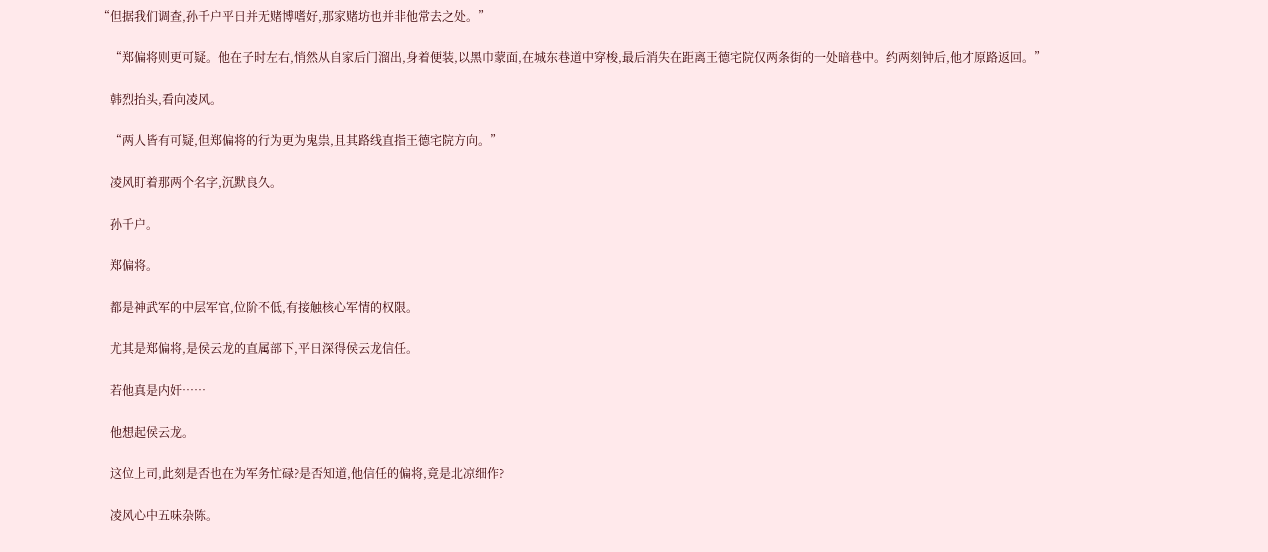“但据我们调查,孙千户平日并无赌博嗜好,那家赌坊也并非他常去之处。”

    “郑偏将则更可疑。他在子时左右,悄然从自家后门溜出,身着便装,以黑巾蒙面,在城东巷道中穿梭,最后消失在距离王德宅院仅两条街的一处暗巷中。约两刻钟后,他才原路返回。”

    韩烈抬头,看向凌风。

    “两人皆有可疑,但郑偏将的行为更为鬼祟,且其路线直指王德宅院方向。”

    凌风盯着那两个名字,沉默良久。

    孙千户。

    郑偏将。

    都是神武军的中层军官,位阶不低,有接触核心军情的权限。

    尤其是郑偏将,是侯云龙的直属部下,平日深得侯云龙信任。

    若他真是内奸……

    他想起侯云龙。

    这位上司,此刻是否也在为军务忙碌?是否知道,他信任的偏将,竟是北凉细作?

    凌风心中五味杂陈。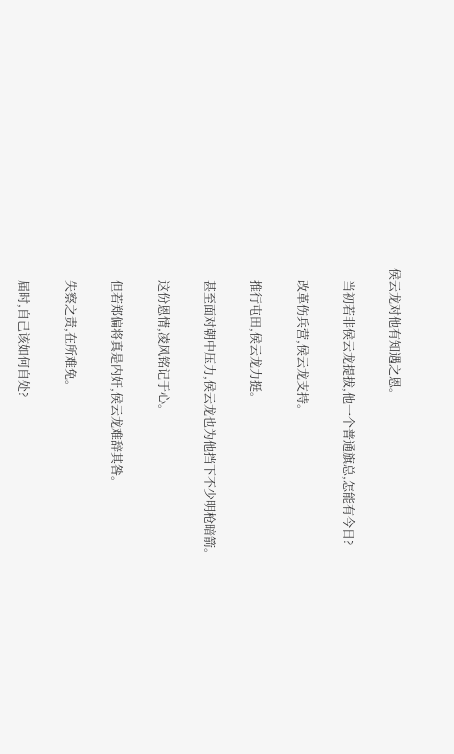侯云龙对他有知遇之恩。

    当初若非侯云龙提拔,他一个普通旗总,怎能有今日?

    改革伤兵营,侯云龙支持。

    推行屯田,侯云龙力挺。

    甚至面对朝中压力,侯云龙也为他挡下不少明枪暗箭。

    这份恩情,凌风铭记于心。

    但若郑偏将真是内奸,侯云龙难辞其咎。

    失察之责,在所难免。

    届时,自己该如何自处?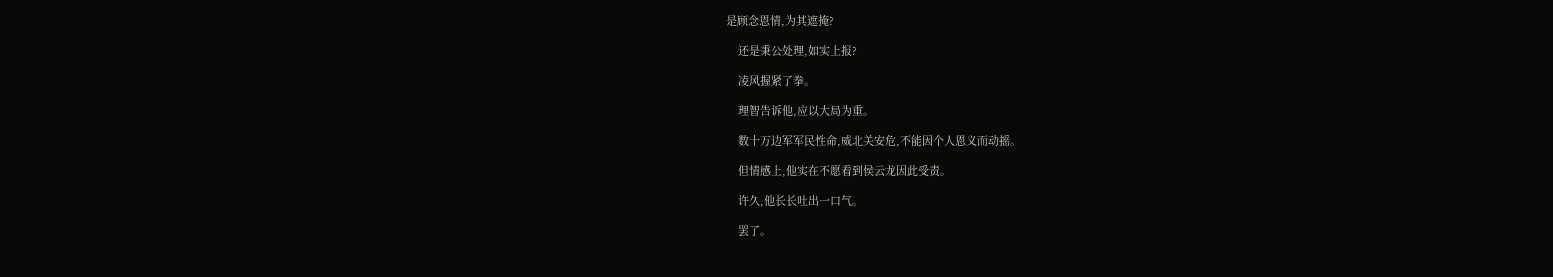是顾念恩情,为其遮掩?

    还是秉公处理,如实上报?

    凌风握紧了拳。

    理智告诉他,应以大局为重。

    数十万边军军民性命,威北关安危,不能因个人恩义而动摇。

    但情感上,他实在不愿看到侯云龙因此受责。

    许久,他长长吐出一口气。

    罢了。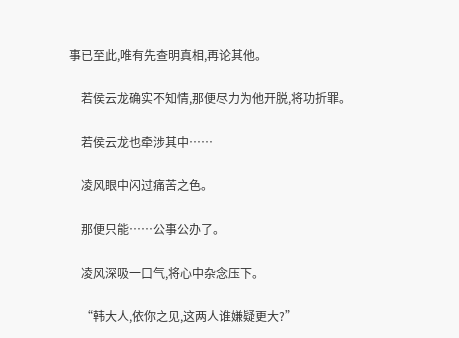事已至此,唯有先查明真相,再论其他。

    若侯云龙确实不知情,那便尽力为他开脱,将功折罪。

    若侯云龙也牵涉其中……

    凌风眼中闪过痛苦之色。

    那便只能……公事公办了。

    凌风深吸一口气,将心中杂念压下。

    “韩大人,依你之见,这两人谁嫌疑更大?”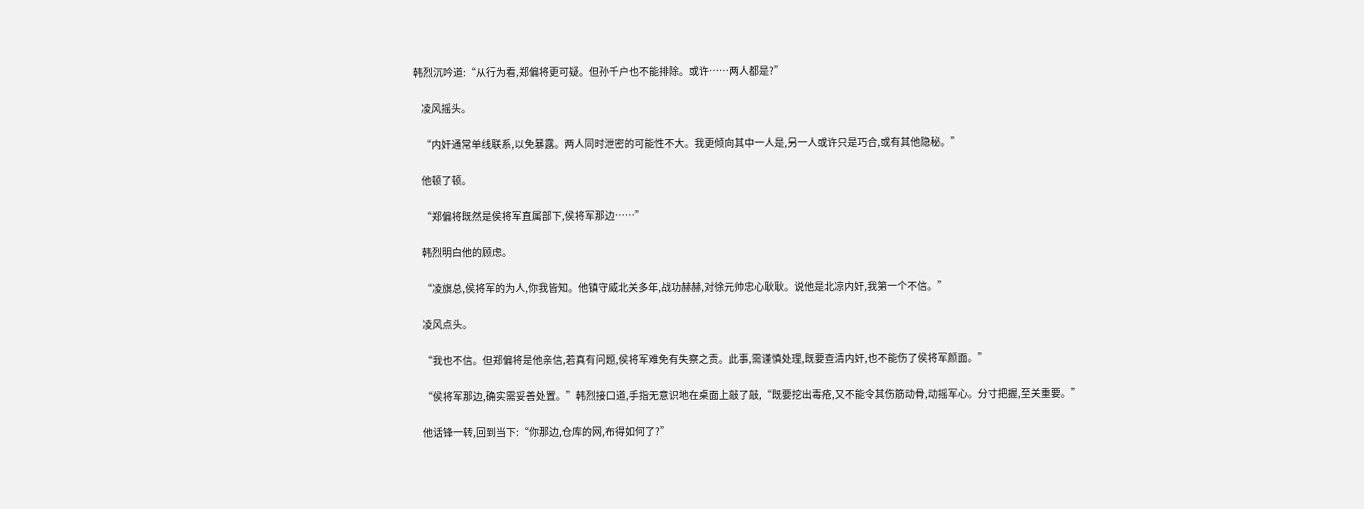韩烈沉吟道:“从行为看,郑偏将更可疑。但孙千户也不能排除。或许……两人都是?”

    凌风摇头。

    “内奸通常单线联系,以免暴露。两人同时泄密的可能性不大。我更倾向其中一人是,另一人或许只是巧合,或有其他隐秘。”

    他顿了顿。

    “郑偏将既然是侯将军直属部下,侯将军那边……”

    韩烈明白他的顾虑。

    “凌旗总,侯将军的为人,你我皆知。他镇守威北关多年,战功赫赫,对徐元帅忠心耿耿。说他是北凉内奸,我第一个不信。”

    凌风点头。

    “我也不信。但郑偏将是他亲信,若真有问题,侯将军难免有失察之责。此事,需谨慎处理,既要查清内奸,也不能伤了侯将军颜面。”

    “侯将军那边,确实需妥善处置。”韩烈接口道,手指无意识地在桌面上敲了敲,“既要挖出毒疮,又不能令其伤筋动骨,动摇军心。分寸把握,至关重要。”

    他话锋一转,回到当下:“你那边,仓库的网,布得如何了?”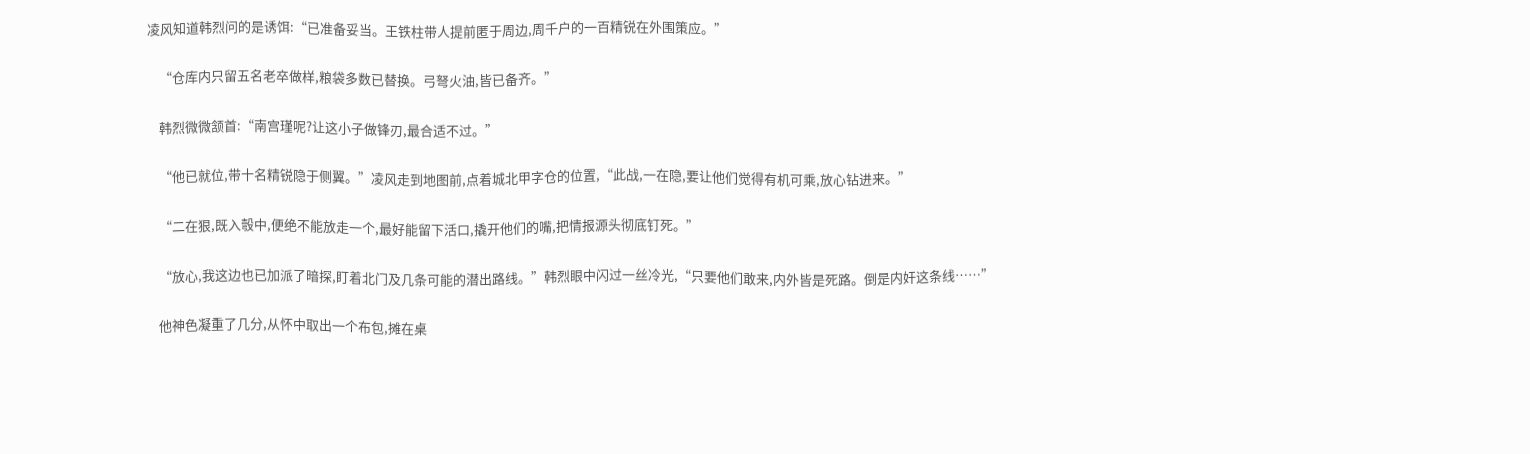凌风知道韩烈问的是诱饵:“已准备妥当。王铁柱带人提前匿于周边,周千户的一百精锐在外围策应。”

    “仓库内只留五名老卒做样,粮袋多数已替换。弓弩火油,皆已备齐。”

    韩烈微微颔首:“南宫瑾呢?让这小子做锋刃,最合适不过。”

    “他已就位,带十名精锐隐于侧翼。”凌风走到地图前,点着城北甲字仓的位置,“此战,一在隐,要让他们觉得有机可乘,放心钻进来。”

    “二在狠,既入彀中,便绝不能放走一个,最好能留下活口,撬开他们的嘴,把情报源头彻底钉死。”

    “放心,我这边也已加派了暗探,盯着北门及几条可能的潜出路线。”韩烈眼中闪过一丝冷光,“只要他们敢来,内外皆是死路。倒是内奸这条线……”

    他神色凝重了几分,从怀中取出一个布包,摊在桌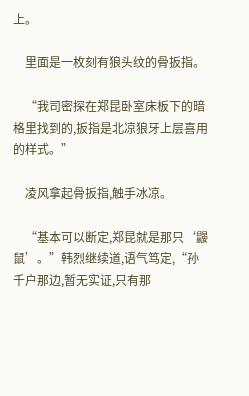上。

    里面是一枚刻有狼头纹的骨扳指。

    “我司密探在郑昆卧室床板下的暗格里找到的,扳指是北凉狼牙上层喜用的样式。”

    凌风拿起骨扳指,触手冰凉。

    “基本可以断定,郑昆就是那只‘鼹鼠’。”韩烈继续道,语气笃定,“孙千户那边,暂无实证,只有那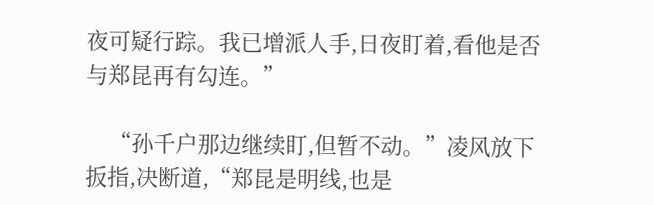夜可疑行踪。我已增派人手,日夜盯着,看他是否与郑昆再有勾连。”

    “孙千户那边继续盯,但暂不动。”凌风放下扳指,决断道,“郑昆是明线,也是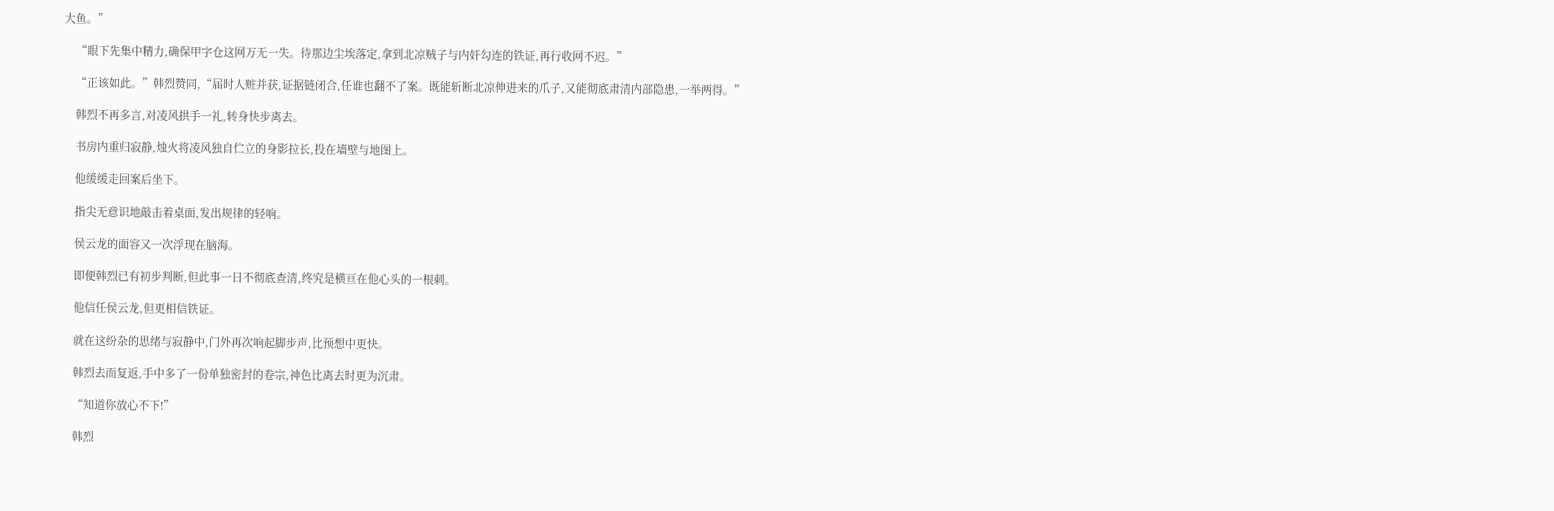大鱼。”

    “眼下先集中精力,确保甲字仓这网万无一失。待那边尘埃落定,拿到北凉贼子与内奸勾连的铁证,再行收网不迟。”

    “正该如此。”韩烈赞同,“届时人赃并获,证据链闭合,任谁也翻不了案。既能斩断北凉伸进来的爪子,又能彻底肃清内部隐患,一举两得。”

    韩烈不再多言,对凌风拱手一礼,转身快步离去。

    书房内重归寂静,烛火将凌风独自伫立的身影拉长,投在墙壁与地图上。

    他缓缓走回案后坐下。

    指尖无意识地敲击着桌面,发出规律的轻响。

    侯云龙的面容又一次浮现在脑海。

    即便韩烈已有初步判断,但此事一日不彻底查清,终究是横亘在他心头的一根刺。

    他信任侯云龙,但更相信铁证。

    就在这纷杂的思绪与寂静中,门外再次响起脚步声,比预想中更快。

    韩烈去而复返,手中多了一份单独密封的卷宗,神色比离去时更为沉肃。

    “知道你放心不下!”

    韩烈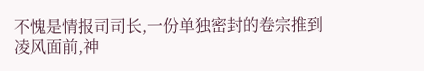不愧是情报司司长,一份单独密封的卷宗推到凌风面前,神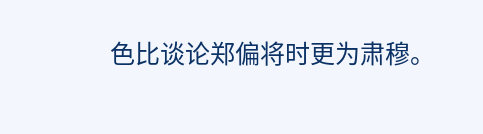色比谈论郑偏将时更为肃穆。